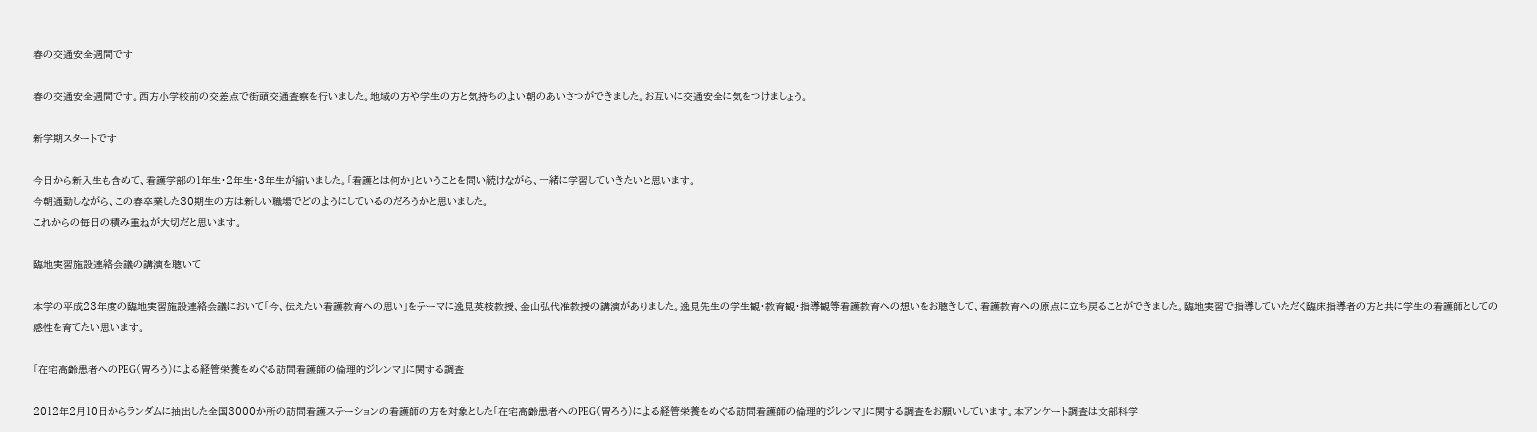春の交通安全週間です

春の交通安全週間です。西方小学校前の交差点で街頭交通査察を行いました。地域の方や学生の方と気持ちのよい朝のあいさつができました。お互いに交通安全に気をつけましょう。

新学期スタートです

今日から新入生も含めて、看護学部の1年生・2年生・3年生が揃いました。「看護とは何か」ということを問い続けながら、一緒に学習していきたいと思います。
今朝通勤しながら、この春卒業した30期生の方は新しい職場でどのようにしているのだろうかと思いました。
これからの毎日の積み重ねが大切だと思います。

臨地実習施設連絡会議の講演を聴いて

本学の平成23年度の臨地実習施設連絡会議において「今、伝えたい看護教育への思い」をテーマに逸見英枝教授、金山弘代准教授の講演がありました。逸見先生の学生観・教育観・指導観等看護教育への想いをお聴きして、看護教育への原点に立ち戻ることができました。臨地実習で指導していただく臨床指導者の方と共に学生の看護師としての感性を育てたい思います。

「在宅高齢患者へのPEG(胃ろう)による経管栄養をめぐる訪問看護師の倫理的ジレンマ」に関する調査

2012年2月10日からランダムに抽出した全国3000か所の訪問看護ステーションの看護師の方を対象とした「在宅高齢患者へのPEG(胃ろう)による経管栄養をめぐる訪問看護師の倫理的ジレンマ」に関する調査をお願いしています。本アンケート調査は文部科学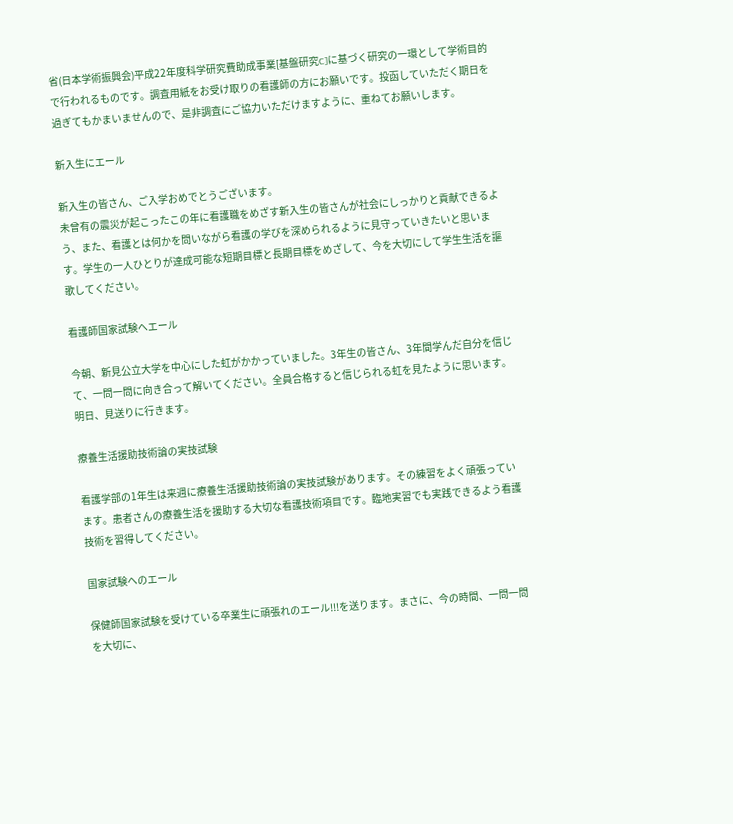省(日本学術振興会)平成22年度科学研究費助成事業[基盤研究C]に基づく研究の一環として学術目的で行われるものです。調査用紙をお受け取りの看護師の方にお願いです。投函していただく期日を過ぎてもかまいませんので、是非調査にご協力いただけますように、重ねてお願いします。

新入生にエール

新入生の皆さん、ご入学おめでとうございます。
未曾有の震災が起こったこの年に看護職をめざす新入生の皆さんが社会にしっかりと貢献できるよう、また、看護とは何かを問いながら看護の学びを深められるように見守っていきたいと思います。学生の一人ひとりが達成可能な短期目標と長期目標をめざして、今を大切にして学生生活を謳歌してください。

看護師国家試験へエール

今朝、新見公立大学を中心にした虹がかかっていました。3年生の皆さん、3年間学んだ自分を信じて、一問一問に向き合って解いてください。全員合格すると信じられる虹を見たように思います。明日、見送りに行きます。

療養生活援助技術論の実技試験

看護学部の1年生は来週に療養生活援助技術論の実技試験があります。その練習をよく頑張っています。患者さんの療養生活を援助する大切な看護技術項目です。臨地実習でも実践できるよう看護技術を習得してください。

国家試験へのエール

保健師国家試験を受けている卒業生に頑張れのエール!!!を送ります。まさに、今の時間、一問一問を大切に、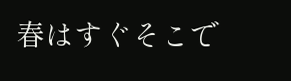春はすぐそこで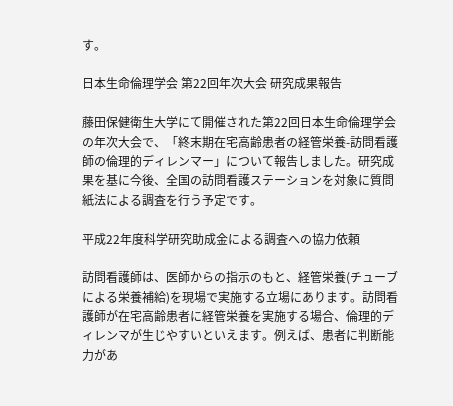す。

日本生命倫理学会 第22回年次大会 研究成果報告

藤田保健衛生大学にて開催された第22回日本生命倫理学会の年次大会で、「終末期在宅高齢患者の経管栄養-訪問看護師の倫理的ディレンマー」について報告しました。研究成果を基に今後、全国の訪問看護ステーションを対象に質問紙法による調査を行う予定です。

平成22年度科学研究助成金による調査への協力依頼

訪問看護師は、医師からの指示のもと、経管栄養(チューブによる栄養補給)を現場で実施する立場にあります。訪問看護師が在宅高齢患者に経管栄養を実施する場合、倫理的ディレンマが生じやすいといえます。例えば、患者に判断能力があ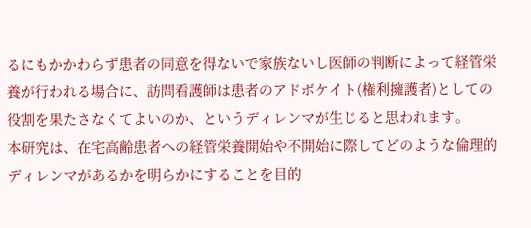るにもかかわらず患者の同意を得ないで家族ないし医師の判断によって経管栄養が行われる場合に、訪問看護師は患者のアドボケイト(権利擁護者)としての役割を果たさなくてよいのか、というディレンマが生じると思われます。
本研究は、在宅高齢患者への経管栄養開始や不開始に際してどのような倫理的ディレンマがあるかを明らかにすることを目的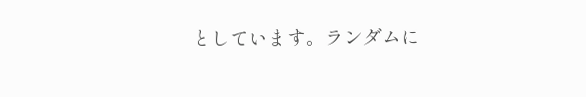としています。ランダムに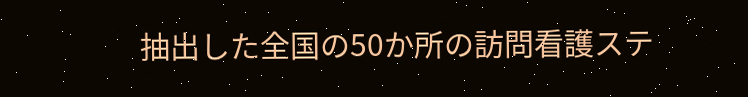抽出した全国の50か所の訪問看護ステ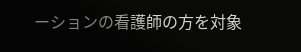ーションの看護師の方を対象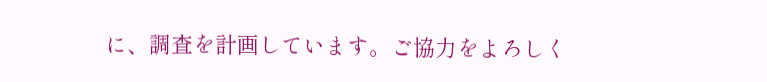に、調査を計画しています。ご協力をよろしく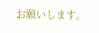お願いします。